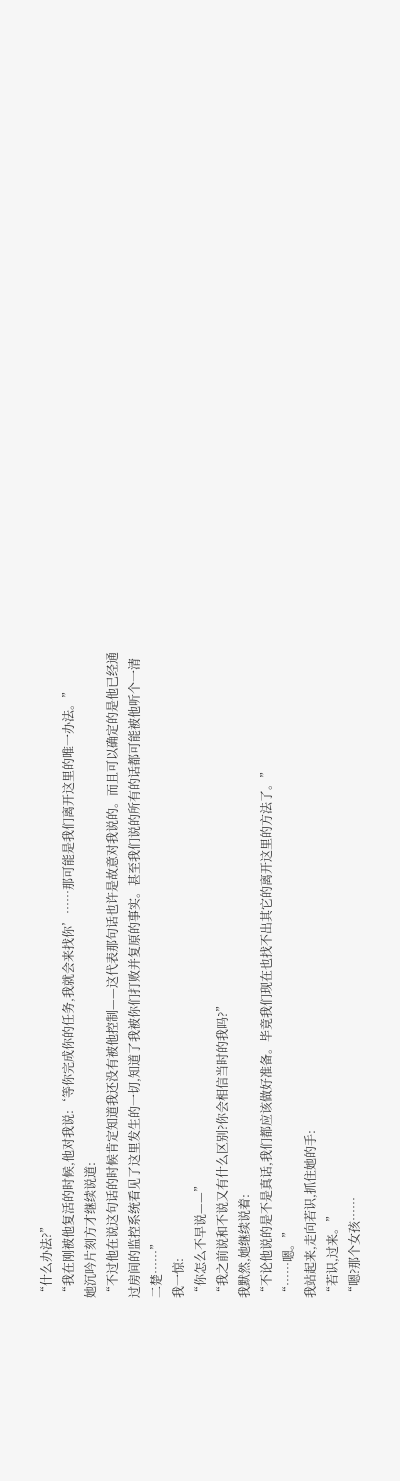“什么办法?”
“我在刚被他复活的时候,他对我说:‘等你完成你的任务,我就会来找你’……那可能是我们离开这里的唯一办法。”
她沉吟片刻方才继续说道:
“不过他在说这句话的时候肯定知道我还没有被他控制——这代表那句话也许是故意对我说的。而且可以确定的是他已经通过房间的监控系统看见了这里发生的一切,知道了我被你们打败并复原的事实。甚至我们说的所有的话都可能被他听个一清二楚……”
我一惊:
“你怎么不早说——”
“我之前说和不说又有什么区别?你会相信当时的我吗?”
我默然,她继续说着:
“不论他说的是不是真话,我们都应该做好准备。毕竟我们现在也找不出其它的离开这里的方法了。”
“……嗯。”
我站起来,走向若识,抓住她的手:
“若识,过来。”
“嗯?那个女孩……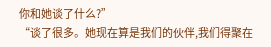你和她谈了什么?”
“谈了很多。她现在算是我们的伙伴,我们得聚在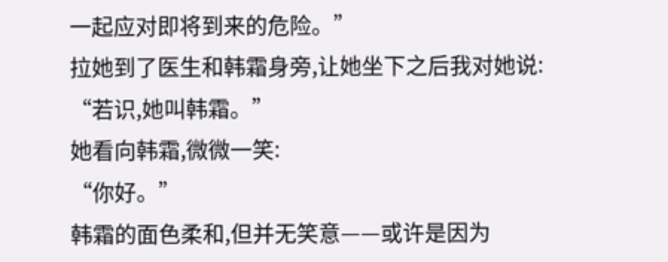一起应对即将到来的危险。”
拉她到了医生和韩霜身旁,让她坐下之后我对她说:
“若识,她叫韩霜。”
她看向韩霜,微微一笑:
“你好。”
韩霜的面色柔和,但并无笑意——或许是因为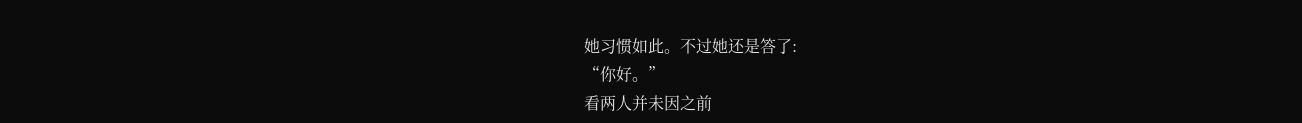她习惯如此。不过她还是答了:
“你好。”
看两人并未因之前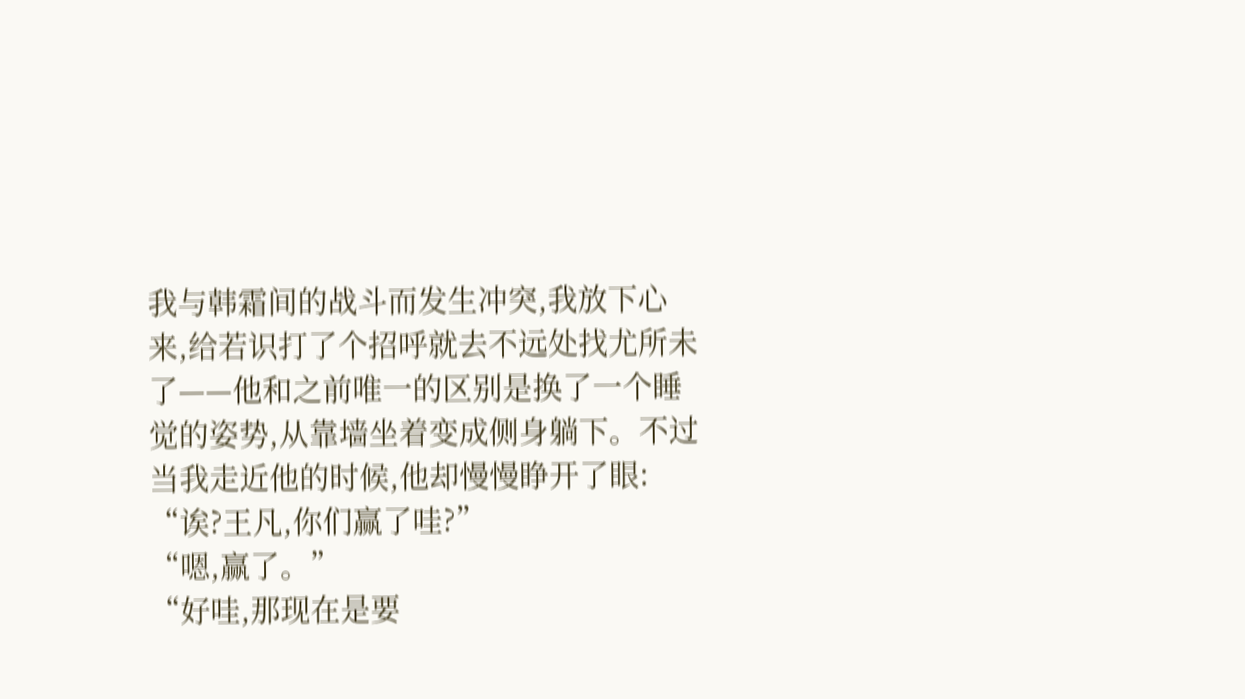我与韩霜间的战斗而发生冲突,我放下心来,给若识打了个招呼就去不远处找尤所未了——他和之前唯一的区别是换了一个睡觉的姿势,从靠墙坐着变成侧身躺下。不过当我走近他的时候,他却慢慢睁开了眼:
“诶?王凡,你们赢了哇?”
“嗯,赢了。”
“好哇,那现在是要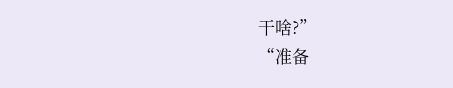干啥?”
“准备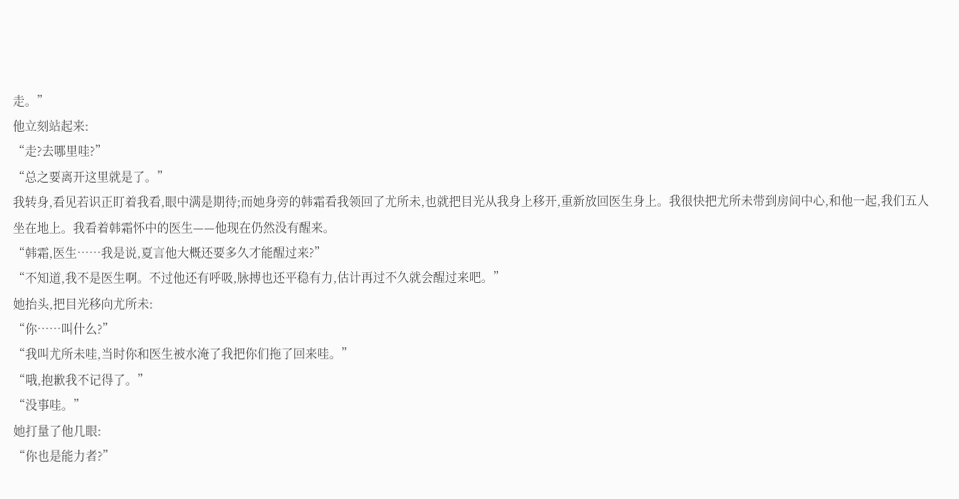走。”
他立刻站起来:
“走?去哪里哇?”
“总之要离开这里就是了。”
我转身,看见若识正盯着我看,眼中满是期待;而她身旁的韩霜看我领回了尤所未,也就把目光从我身上移开,重新放回医生身上。我很快把尤所未带到房间中心,和他一起,我们五人坐在地上。我看着韩霜怀中的医生——他现在仍然没有醒来。
“韩霜,医生……我是说,夏言他大概还要多久才能醒过来?”
“不知道,我不是医生啊。不过他还有呼吸,脉搏也还平稳有力,估计再过不久就会醒过来吧。”
她抬头,把目光移向尤所未:
“你……叫什么?”
“我叫尤所未哇,当时你和医生被水淹了我把你们拖了回来哇。”
“哦,抱歉我不记得了。”
“没事哇。”
她打量了他几眼:
“你也是能力者?”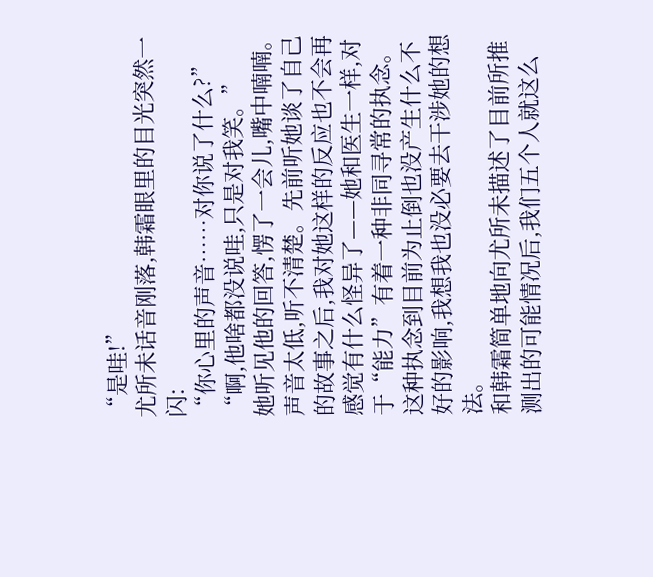“是哇!”
尤所未话音刚落,韩霜眼里的目光突然一闪:
“你心里的声音……对你说了什么?”
“啊,他啥都没说哇,只是对我笑。”
她听见他的回答,愣了一会儿,嘴中喃喃。声音太低,听不清楚。先前听她谈了自己的故事之后,我对她这样的反应也不会再感觉有什么怪异了——她和医生一样,对于“能力”有着一种非同寻常的执念。这种执念到目前为止倒也没产生什么不好的影响,我想我也没必要去干涉她的想法。
和韩霜简单地向尤所未描述了目前所推测出的可能情况后,我们五个人就这么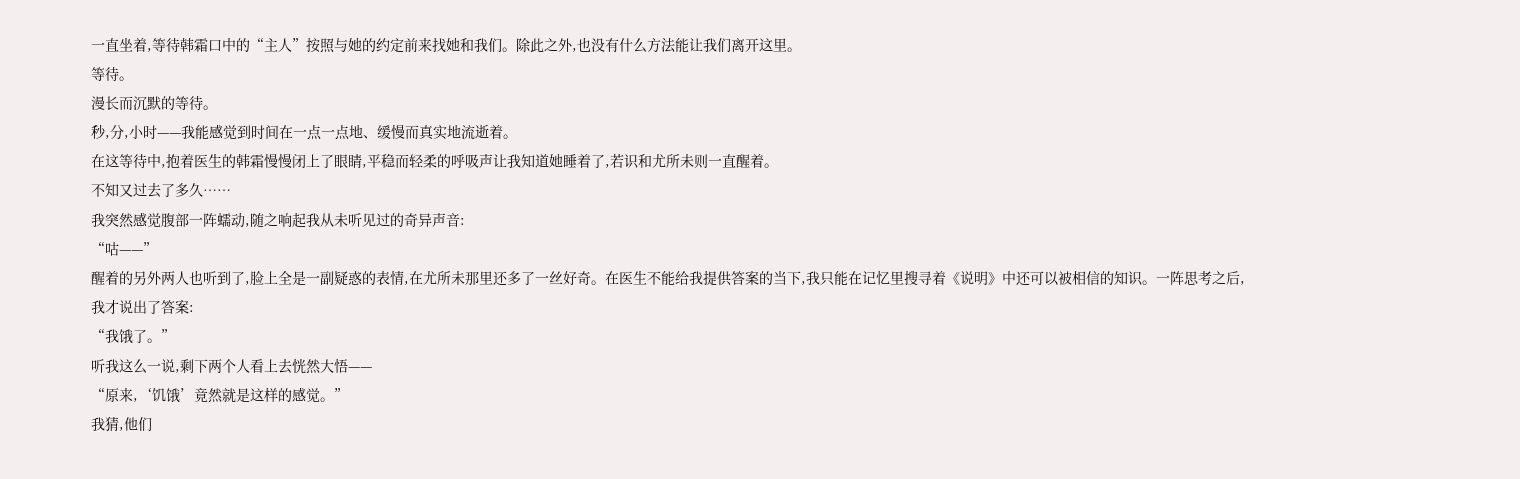一直坐着,等待韩霜口中的“主人”按照与她的约定前来找她和我们。除此之外,也没有什么方法能让我们离开这里。
等待。
漫长而沉默的等待。
秒,分,小时——我能感觉到时间在一点一点地、缓慢而真实地流逝着。
在这等待中,抱着医生的韩霜慢慢闭上了眼睛,平稳而轻柔的呼吸声让我知道她睡着了,若识和尤所未则一直醒着。
不知又过去了多久……
我突然感觉腹部一阵蠕动,随之响起我从未听见过的奇异声音:
“咕——”
醒着的另外两人也听到了,脸上全是一副疑惑的表情,在尤所未那里还多了一丝好奇。在医生不能给我提供答案的当下,我只能在记忆里搜寻着《说明》中还可以被相信的知识。一阵思考之后,我才说出了答案:
“我饿了。”
听我这么一说,剩下两个人看上去恍然大悟——
“原来,‘饥饿’竟然就是这样的感觉。”
我猜,他们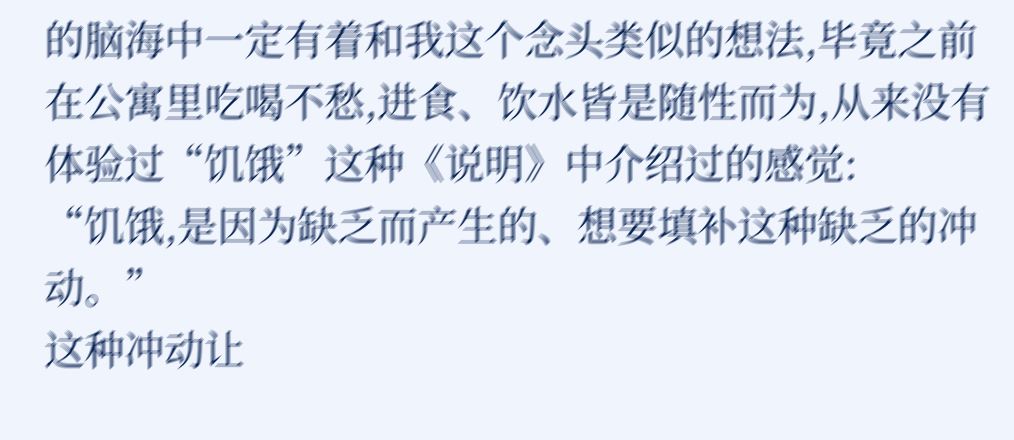的脑海中一定有着和我这个念头类似的想法,毕竟之前在公寓里吃喝不愁,进食、饮水皆是随性而为,从来没有体验过“饥饿”这种《说明》中介绍过的感觉:
“饥饿,是因为缺乏而产生的、想要填补这种缺乏的冲动。”
这种冲动让